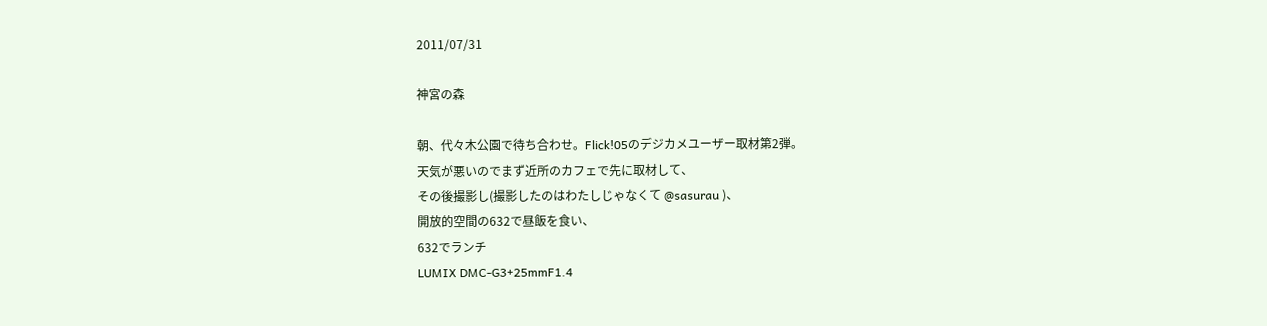2011/07/31

神宮の森

朝、代々木公園で待ち合わせ。Flick!05のデジカメユーザー取材第2弾。
天気が悪いのでまず近所のカフェで先に取材して、
その後撮影し(撮影したのはわたしじゃなくて @sasurau )、
開放的空間の632で昼飯を食い、
632でランチ
LUMIX DMC-G3+25mmF1.4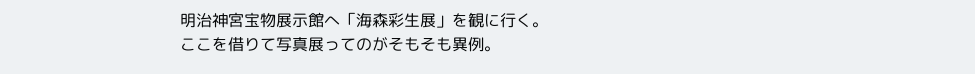明治神宮宝物展示館へ「海森彩生展」を観に行く。
ここを借りて写真展ってのがそもそも異例。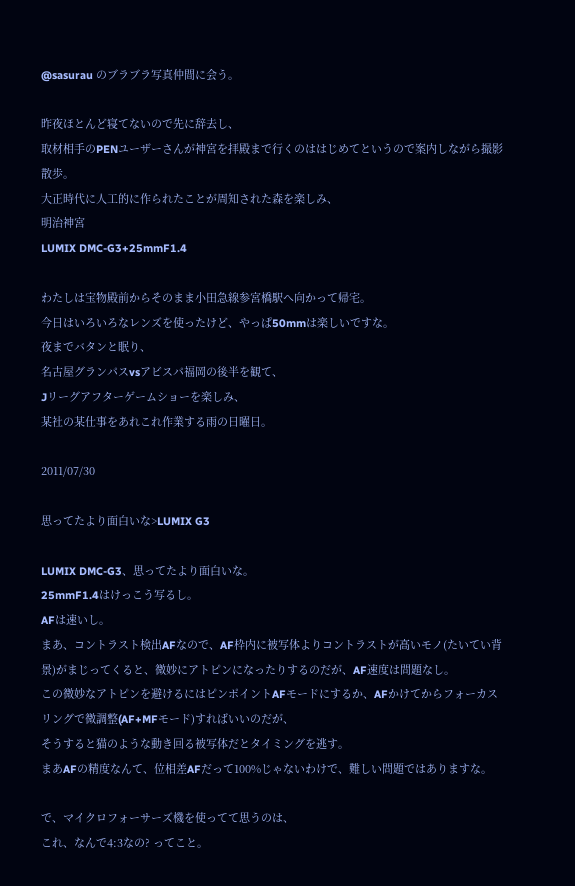@sasurau のブラブラ写真仲間に会う。

昨夜ほとんど寝てないので先に辞去し、
取材相手のPENユーザーさんが神宮を拝殿まで行くのははじめてというので案内しながら撮影散歩。
大正時代に人工的に作られたことが周知された森を楽しみ、
明治神宮
LUMIX DMC-G3+25mmF1.4

わたしは宝物殿前からそのまま小田急線参宮橋駅へ向かって帰宅。
今日はいろいろなレンズを使ったけど、やっぱ50mmは楽しいですな。
夜までバタンと眠り、
名古屋グランパスvsアビスパ福岡の後半を観て、
Jリーグアフターゲームショーを楽しみ、
某社の某仕事をあれこれ作業する雨の日曜日。

2011/07/30

思ってたより面白いな>LUMIX G3

LUMIX DMC-G3、思ってたより面白いな。
25mmF1.4はけっこう写るし。
AFは速いし。
まあ、コントラスト検出AFなので、AF枠内に被写体よりコントラストが高いモノ(たいてい背景)がまじってくると、微妙にアトピンになったりするのだが、AF速度は問題なし。
この微妙なアトピンを避けるにはピンポイントAFモードにするか、AFかけてからフォーカスリングで微調整(AF+MFモード)すればいいのだが、
そうすると猫のような動き回る被写体だとタイミングを逃す。
まあAFの精度なんて、位相差AFだって100%じゃないわけで、難しい問題ではありますな。

で、マイクロフォーサーズ機を使ってて思うのは、
これ、なんで4:3なの? ってこと。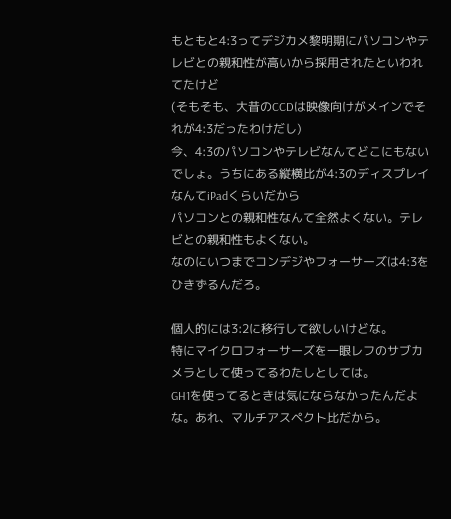もともと4:3ってデジカメ黎明期にパソコンやテレビとの親和性が高いから採用されたといわれてたけど
(そもそも、大昔のCCDは映像向けがメインでそれが4:3だったわけだし)
今、4:3のパソコンやテレビなんてどこにもないでしょ。うちにある縦横比が4:3のディスプレイなんてiPadくらいだから
パソコンとの親和性なんて全然よくない。テレビとの親和性もよくない。
なのにいつまでコンデジやフォーサーズは4:3をひきずるんだろ。

個人的には3:2に移行して欲しいけどな。
特にマイクロフォーサーズを一眼レフのサブカメラとして使ってるわたしとしては。
GH1を使ってるときは気にならなかったんだよな。あれ、マルチアスペクト比だから。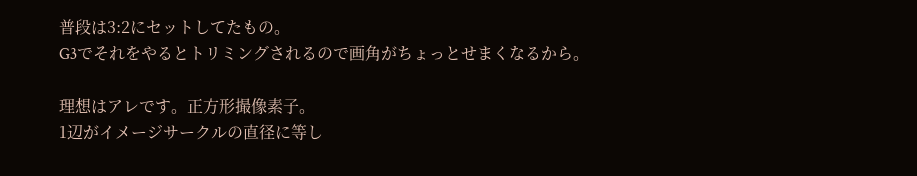普段は3:2にセットしてたもの。
G3でそれをやるとトリミングされるので画角がちょっとせまくなるから。

理想はアレです。正方形撮像素子。
1辺がイメージサークルの直径に等し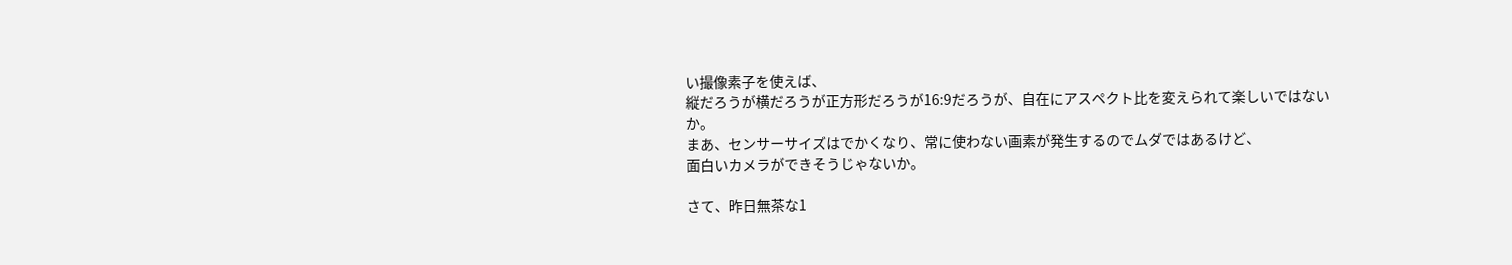い撮像素子を使えば、
縦だろうが横だろうが正方形だろうが16:9だろうが、自在にアスペクト比を変えられて楽しいではないか。
まあ、センサーサイズはでかくなり、常に使わない画素が発生するのでムダではあるけど、
面白いカメラができそうじゃないか。

さて、昨日無茶な1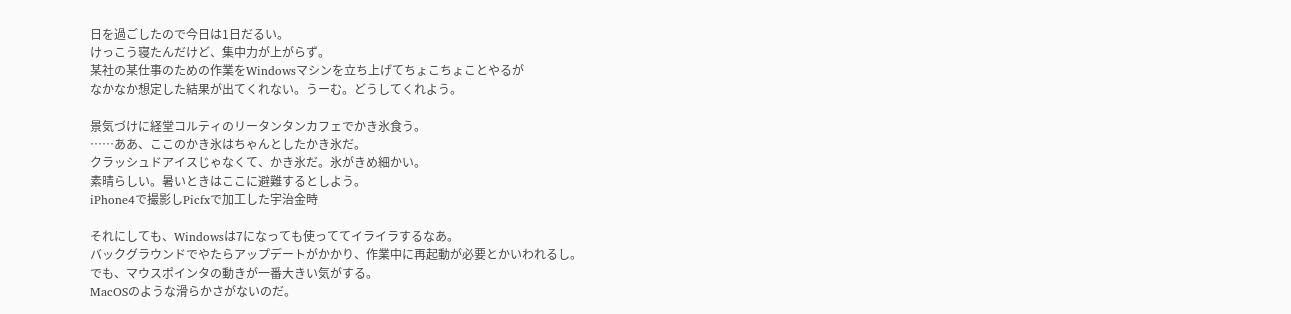日を過ごしたので今日は1日だるい。
けっこう寝たんだけど、集中力が上がらず。
某社の某仕事のための作業をWindowsマシンを立ち上げてちょこちょことやるが
なかなか想定した結果が出てくれない。うーむ。どうしてくれよう。

景気づけに経堂コルティのリータンタンカフェでかき氷食う。
……ああ、ここのかき氷はちゃんとしたかき氷だ。
クラッシュドアイスじゃなくて、かき氷だ。氷がきめ細かい。
素晴らしい。暑いときはここに避難するとしよう。
iPhone4で撮影しPicfxで加工した宇治金時

それにしても、Windowsは7になっても使っててイライラするなあ。
バックグラウンドでやたらアップデートがかかり、作業中に再起動が必要とかいわれるし。
でも、マウスポインタの動きが一番大きい気がする。
MacOSのような滑らかさがないのだ。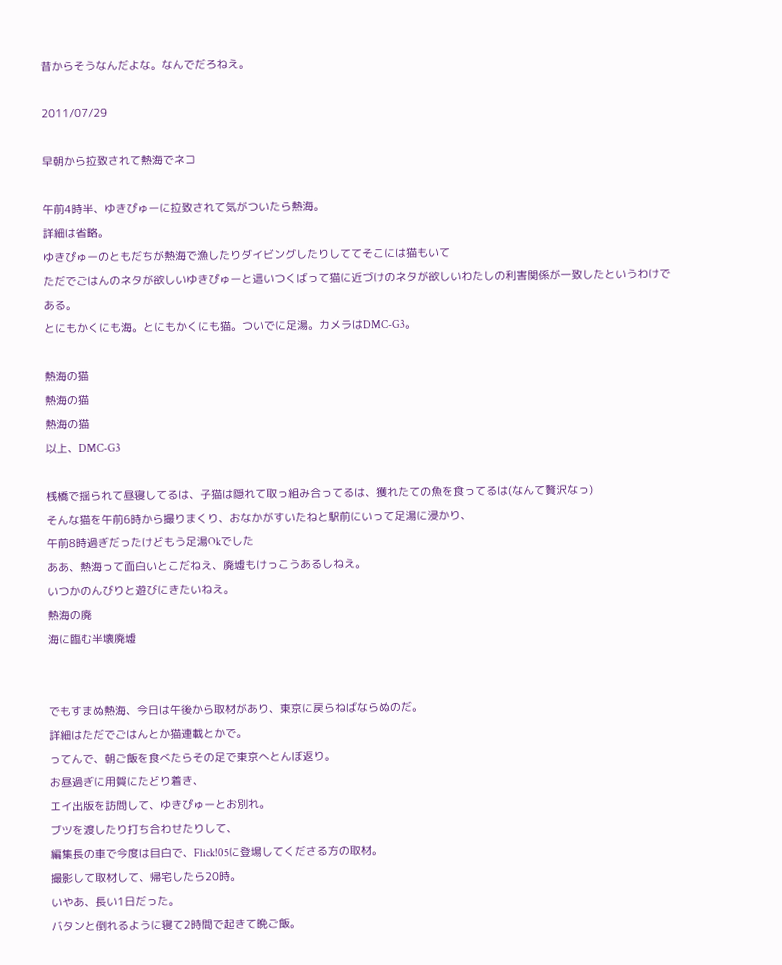昔からそうなんだよな。なんでだろねえ。

2011/07/29

早朝から拉致されて熱海でネコ

午前4時半、ゆきぴゅーに拉致されて気がついたら熱海。
詳細は省略。
ゆきぴゅーのともだちが熱海で漁したりダイビングしたりしててそこには猫もいて
ただでごはんのネタが欲しいゆきぴゅーと這いつくばって猫に近づけのネタが欲しいわたしの利害関係が一致したというわけである。
とにもかくにも海。とにもかくにも猫。ついでに足湯。カメラはDMC-G3。

熱海の猫
熱海の猫
熱海の猫
以上、DMC-G3

桟橋で揺られて昼寝してるは、子猫は隠れて取っ組み合ってるは、獲れたての魚を食ってるは(なんて贅沢なっ)
そんな猫を午前6時から撮りまくり、おなかがすいたねと駅前にいって足湯に浸かり、
午前8時過ぎだったけどもう足湯Okでした
ああ、熱海って面白いとこだねえ、廃墟もけっこうあるしねえ。
いつかのんびりと遊びにきたいねえ。
熱海の廃
海に臨む半壊廃墟


でもすまぬ熱海、今日は午後から取材があり、東京に戻らねばならぬのだ。
詳細はただでごはんとか猫連載とかで。
ってんで、朝ご飯を食べたらその足で東京へとんぼ返り。
お昼過ぎに用賀にたどり着き、
エイ出版を訪問して、ゆきぴゅーとお別れ。
ブツを渡したり打ち合わせたりして、
編集長の車で今度は目白で、Flick!05に登場してくださる方の取材。
撮影して取材して、帰宅したら20時。
いやあ、長い1日だった。
バタンと倒れるように寝て2時間で起きて晩ご飯。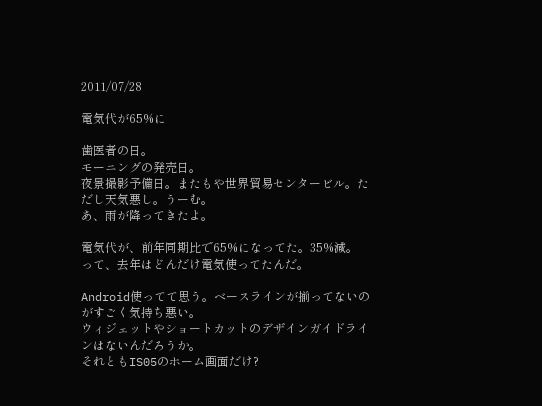2011/07/28

電気代が65%に

歯医者の日。
モーニングの発売日。
夜景撮影予備日。またもや世界貿易センタービル。ただし天気悪し。うーむ。
あ、雨が降ってきたよ。

電気代が、前年同期比で65%になってた。35%減。
って、去年はどんだけ電気使ってたんだ。

Android使ってて思う。ベースラインが揃ってないのがすごく気持ち悪い。
ウィジェットやショートカットのデザインガイドラインはないんだろうか。
それともIS05のホーム画面だけ?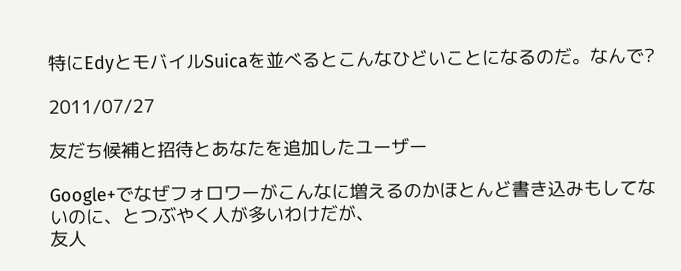特にEdyとモバイルSuicaを並べるとこんなひどいことになるのだ。なんで?

2011/07/27

友だち候補と招待とあなたを追加したユーザー

Google+でなぜフォロワーがこんなに増えるのかほとんど書き込みもしてないのに、とつぶやく人が多いわけだが、
友人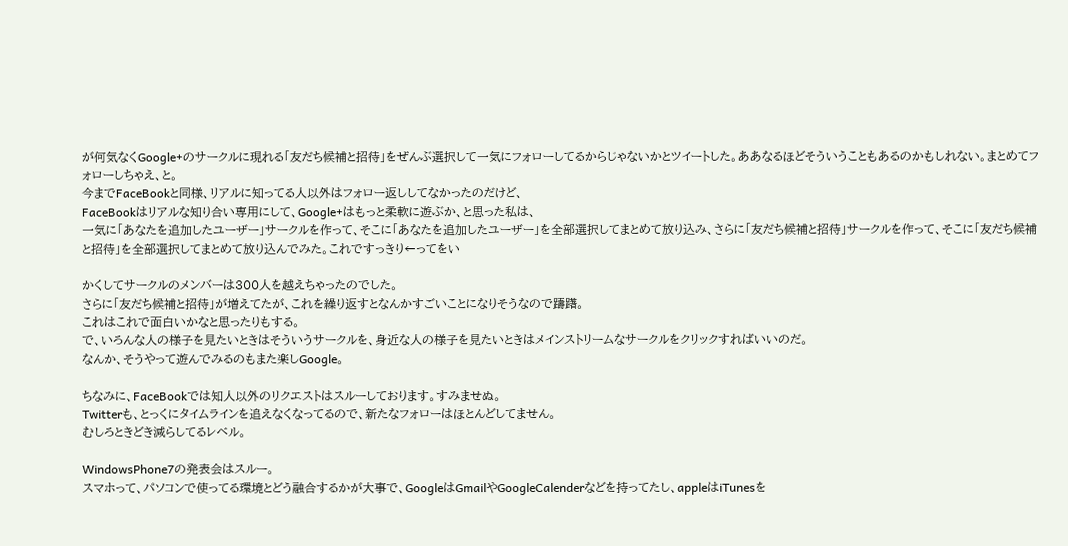が何気なくGoogle+のサークルに現れる「友だち候補と招待」をぜんぶ選択して一気にフォローしてるからじゃないかとツイートした。ああなるほどそういうこともあるのかもしれない。まとめてフォローしちゃえ、と。
今までFaceBookと同様、リアルに知ってる人以外はフォロー返ししてなかったのだけど、
FaceBookはリアルな知り合い専用にして、Google+はもっと柔軟に遊ぶか、と思った私は、
一気に「あなたを追加したユーザー」サークルを作って、そこに「あなたを追加したユーザー」を全部選択してまとめて放り込み、さらに「友だち候補と招待」サークルを作って、そこに「友だち候補と招待」を全部選択してまとめて放り込んでみた。これですっきり←ってをい

かくしてサークルのメンバーは300人を越えちゃったのでした。
さらに「友だち候補と招待」が増えてたが、これを繰り返すとなんかすごいことになりそうなので躊躇。
これはこれで面白いかなと思ったりもする。
で、いろんな人の様子を見たいときはそういうサークルを、身近な人の様子を見たいときはメインストリームなサークルをクリックすればいいのだ。
なんか、そうやって遊んでみるのもまた楽しGoogle。

ちなみに、FaceBookでは知人以外のリクエストはスルーしております。すみませぬ。
Twitterも、とっくにタイムラインを追えなくなってるので、新たなフォローはほとんどしてません。
むしろときどき減らしてるレベル。

WindowsPhone7の発表会はスルー。
スマホって、パソコンで使ってる環境とどう融合するかが大事で、GoogleはGmailやGoogleCalenderなどを持ってたし、appleはiTunesを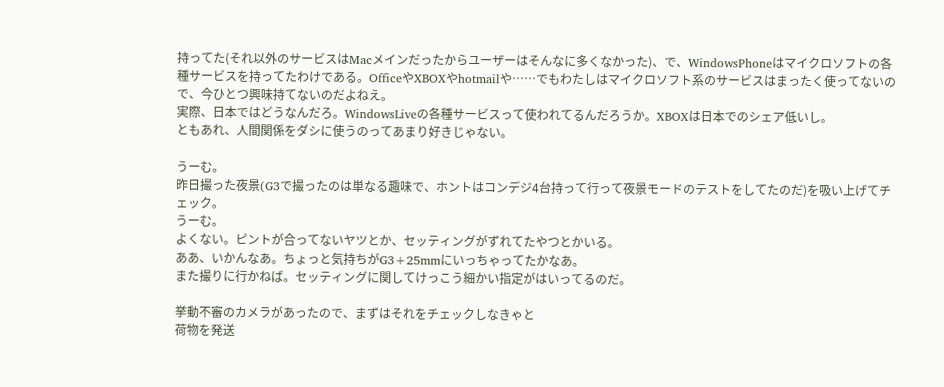持ってた(それ以外のサービスはMacメインだったからユーザーはそんなに多くなかった)、で、WindowsPhoneはマイクロソフトの各種サービスを持ってたわけである。OfficeやXBOXやhotmailや……でもわたしはマイクロソフト系のサービスはまったく使ってないので、今ひとつ興味持てないのだよねえ。
実際、日本ではどうなんだろ。WindowsLiveの各種サービスって使われてるんだろうか。XBOXは日本でのシェア低いし。
ともあれ、人間関係をダシに使うのってあまり好きじゃない。

うーむ。
昨日撮った夜景(G3で撮ったのは単なる趣味で、ホントはコンデジ4台持って行って夜景モードのテストをしてたのだ)を吸い上げてチェック。
うーむ。
よくない。ピントが合ってないヤツとか、セッティングがずれてたやつとかいる。
ああ、いかんなあ。ちょっと気持ちがG3+25mmにいっちゃってたかなあ。
また撮りに行かねば。セッティングに関してけっこう細かい指定がはいってるのだ。

挙動不審のカメラがあったので、まずはそれをチェックしなきゃと
荷物を発送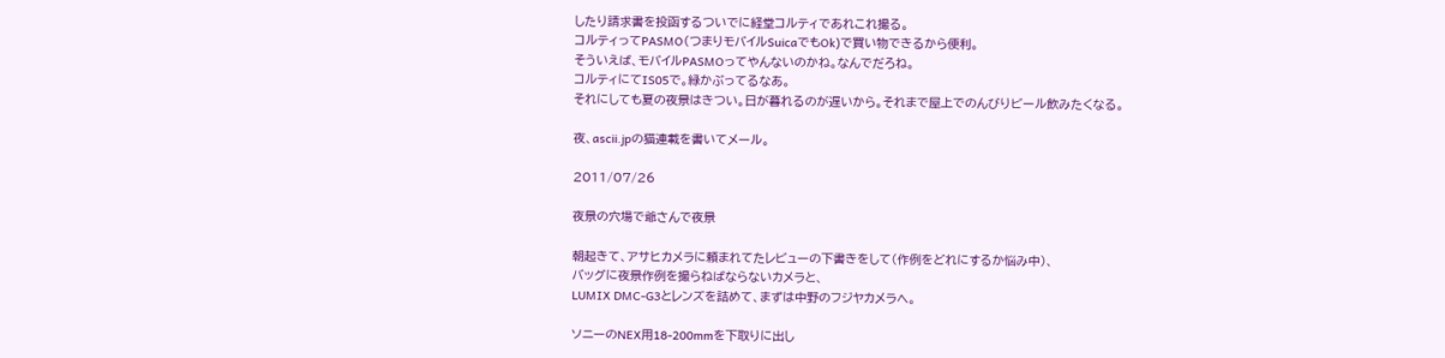したり請求書を投函するついでに経堂コルティであれこれ撮る。
コルティってPASMO(つまりモバイルSuicaでもOk)で買い物できるから便利。
そういえば、モバイルPASMOってやんないのかね。なんでだろね。
コルティにてIS05で。緑かぶってるなあ。
それにしても夏の夜景はきつい。日が暮れるのが遅いから。それまで屋上でのんびりビール飲みたくなる。

夜、ascii.jpの猫連載を書いてメール。

2011/07/26

夜景の穴場で爺さんで夜景

朝起きて、アサヒカメラに頼まれてたレビューの下書きをして(作例をどれにするか悩み中)、
バッグに夜景作例を撮らねばならないカメラと、
LUMIX DMC-G3とレンズを詰めて、まずは中野のフジヤカメラへ。

ソニーのNEX用18-200mmを下取りに出し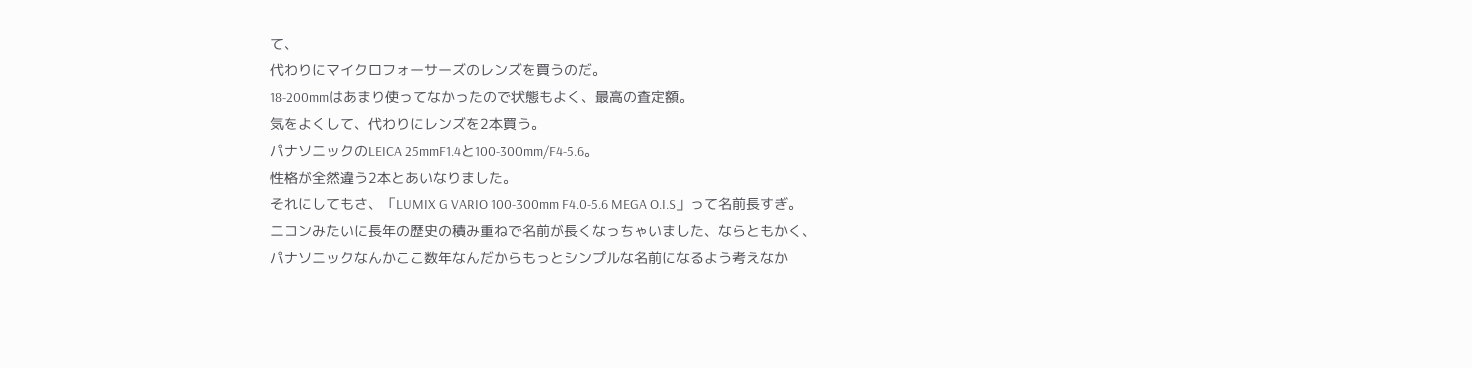て、
代わりにマイクロフォーサーズのレンズを買うのだ。
18-200mmはあまり使ってなかったので状態もよく、最高の査定額。
気をよくして、代わりにレンズを2本買う。
パナソニックのLEICA 25mmF1.4と100-300mm/F4-5.6。
性格が全然違う2本とあいなりました。
それにしてもさ、「LUMIX G VARIO 100-300mm F4.0-5.6 MEGA O.I.S」って名前長すぎ。
ニコンみたいに長年の歴史の積み重ねで名前が長くなっちゃいました、ならともかく、
パナソニックなんかここ数年なんだからもっとシンプルな名前になるよう考えなか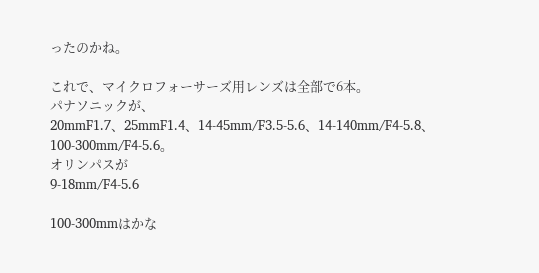ったのかね。

これで、マイクロフォーサーズ用レンズは全部で6本。
パナソニックが、
20mmF1.7、25mmF1.4、14-45mm/F3.5-5.6、14-140mm/F4-5.8、100-300mm/F4-5.6。
オリンパスが
9-18mm/F4-5.6

100-300mmはかな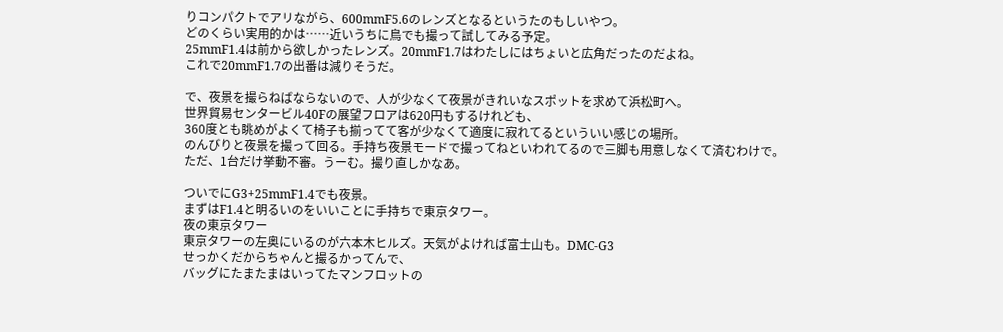りコンパクトでアリながら、600mmF5.6のレンズとなるというたのもしいやつ。
どのくらい実用的かは……近いうちに鳥でも撮って試してみる予定。
25mmF1.4は前から欲しかったレンズ。20mmF1.7はわたしにはちょいと広角だったのだよね。
これで20mmF1.7の出番は減りそうだ。

で、夜景を撮らねばならないので、人が少なくて夜景がきれいなスポットを求めて浜松町へ。
世界貿易センタービル40Fの展望フロアは620円もするけれども、
360度とも眺めがよくて椅子も揃ってて客が少なくて適度に寂れてるといういい感じの場所。
のんびりと夜景を撮って回る。手持ち夜景モードで撮ってねといわれてるので三脚も用意しなくて済むわけで。
ただ、1台だけ挙動不審。うーむ。撮り直しかなあ。

ついでにG3+25mmF1.4でも夜景。
まずはF1.4と明るいのをいいことに手持ちで東京タワー。
夜の東京タワー
東京タワーの左奥にいるのが六本木ヒルズ。天気がよければ富士山も。DMC-G3
せっかくだからちゃんと撮るかってんで、
バッグにたまたまはいってたマンフロットの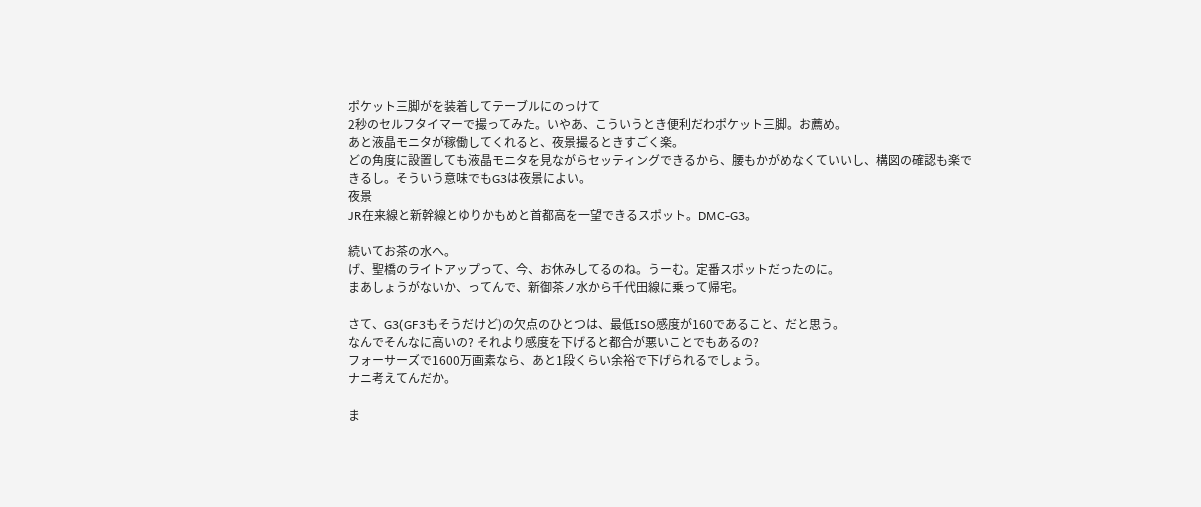ポケット三脚がを装着してテーブルにのっけて
2秒のセルフタイマーで撮ってみた。いやあ、こういうとき便利だわポケット三脚。お薦め。
あと液晶モニタが稼働してくれると、夜景撮るときすごく楽。
どの角度に設置しても液晶モニタを見ながらセッティングできるから、腰もかがめなくていいし、構図の確認も楽できるし。そういう意味でもG3は夜景によい。
夜景
JR在来線と新幹線とゆりかもめと首都高を一望できるスポット。DMC-G3。

続いてお茶の水へ。
げ、聖橋のライトアップって、今、お休みしてるのね。うーむ。定番スポットだったのに。
まあしょうがないか、ってんで、新御茶ノ水から千代田線に乗って帰宅。

さて、G3(GF3もそうだけど)の欠点のひとつは、最低ISO感度が160であること、だと思う。
なんでそんなに高いの? それより感度を下げると都合が悪いことでもあるの?
フォーサーズで1600万画素なら、あと1段くらい余裕で下げられるでしょう。
ナニ考えてんだか。

ま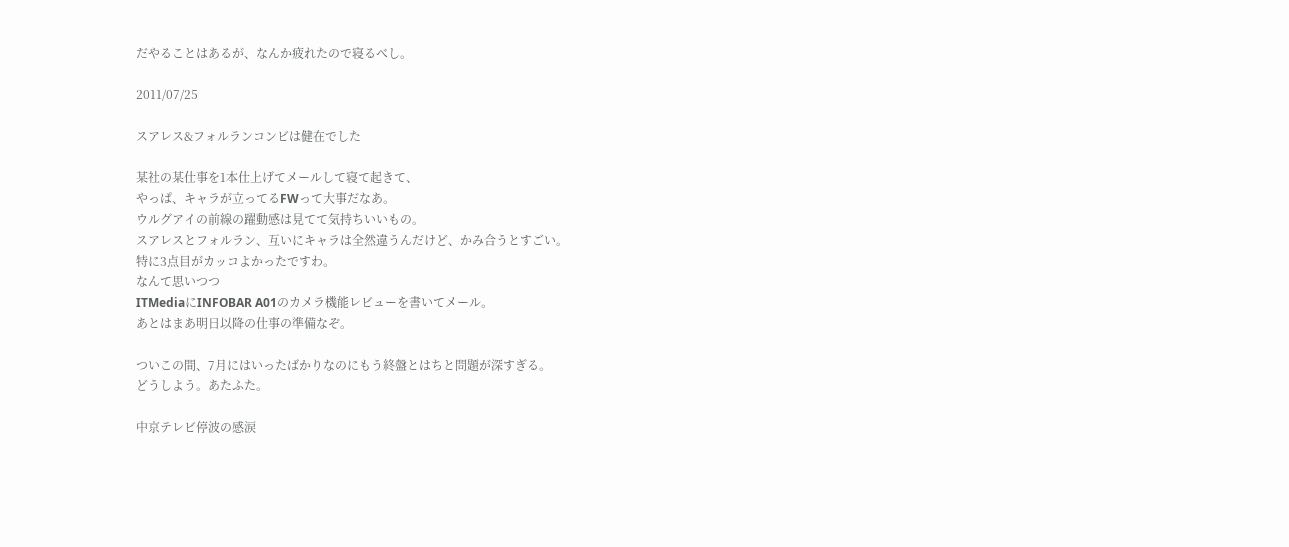だやることはあるが、なんか疲れたので寝るべし。

2011/07/25

スアレス&フォルランコンビは健在でした

某社の某仕事を1本仕上げてメールして寝て起きて、
やっぱ、キャラが立ってるFWって大事だなあ。
ウルグアイの前線の躍動感は見てて気持ちいいもの。
スアレスとフォルラン、互いにキャラは全然違うんだけど、かみ合うとすごい。
特に3点目がカッコよかったですわ。
なんて思いつつ
ITMediaにINFOBAR A01のカメラ機能レビューを書いてメール。
あとはまあ明日以降の仕事の準備なぞ。

ついこの間、7月にはいったばかりなのにもう終盤とはちと問題が深すぎる。
どうしよう。あたふた。

中京テレビ停波の感涙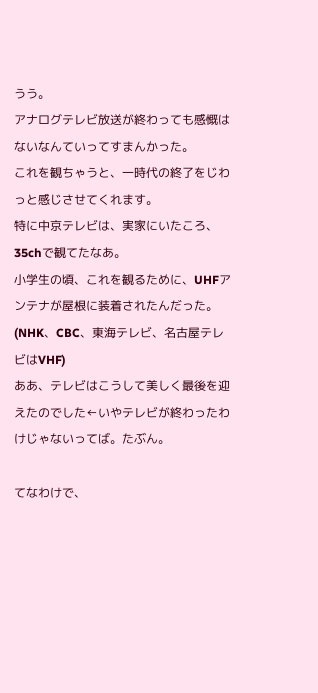うう。
アナログテレビ放送が終わっても感慨はないなんていってすまんかった。
これを観ちゃうと、一時代の終了をじわっと感じさせてくれます。
特に中京テレビは、実家にいたころ、35chで観てたなあ。
小学生の頃、これを観るために、UHFアンテナが屋根に装着されたんだった。
(NHK、CBC、東海テレビ、名古屋テレビはVHF)
ああ、テレビはこうして美しく最後を迎えたのでした←いやテレビが終わったわけじゃないってば。たぶん。

てなわけで、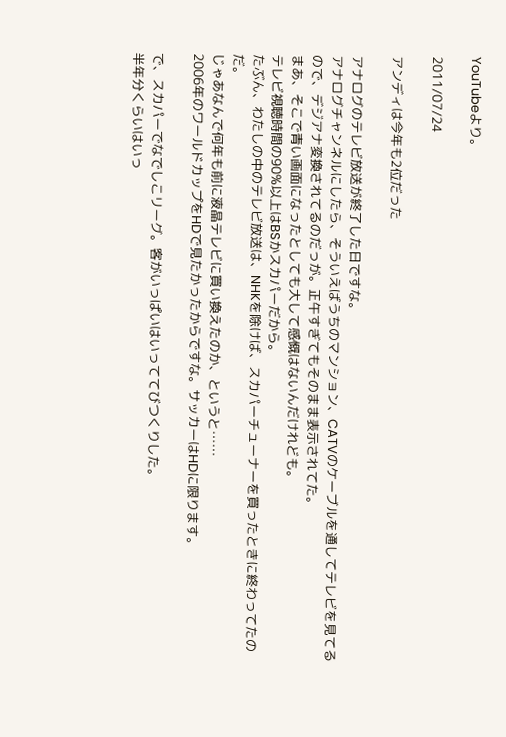YouTubeより。

2011/07/24

アンディは今年も2位だった

アナログのテレビ放送が終了した日ですな。
アナログチャンネルにしたら、そういえばうちのマンション、CATVのケーブルを通してテレビを見てるので、デジアナ変換されてるのだっが。正午すぎてもそのまま表示されてた。
まあ、そこで青い画面になったとしても大して感慨はないんだけれども。
テレビ視聴時間の90%以上はBSかスカパーだから。
たぶん、わたしの中のテレビ放送は、NHKを除けば、スカパーチューナーを買ったときに終わってたのだ。
じゃあなんで何年も前に液晶テレビに買い換えたのか、というと……
2006年のワールドカップをHDで見たかったからですな。サッカーはHDに限ります。

で、スカパーでなでしこリーグ。客がいっぱいはいっててびつくりした。
半年分くらいはいっ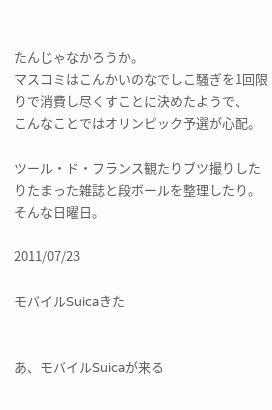たんじゃなかろうか。
マスコミはこんかいのなでしこ騒ぎを1回限りで消費し尽くすことに決めたようで、
こんなことではオリンピック予選が心配。

ツール・ド・フランス観たりブツ撮りしたりたまった雑誌と段ボールを整理したり。
そんな日曜日。

2011/07/23

モバイルSuicaきた


あ、モバイルSuicaが来る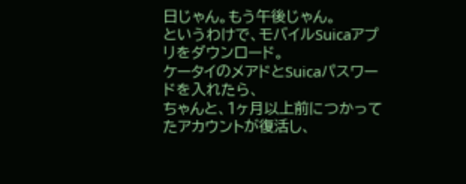日じゃん。もう午後じゃん。
というわけで、モバイルSuicaアプリをダウンロード。
ケータイのメアドとSuicaパスワードを入れたら、
ちゃんと、1ヶ月以上前につかってたアカウントが復活し、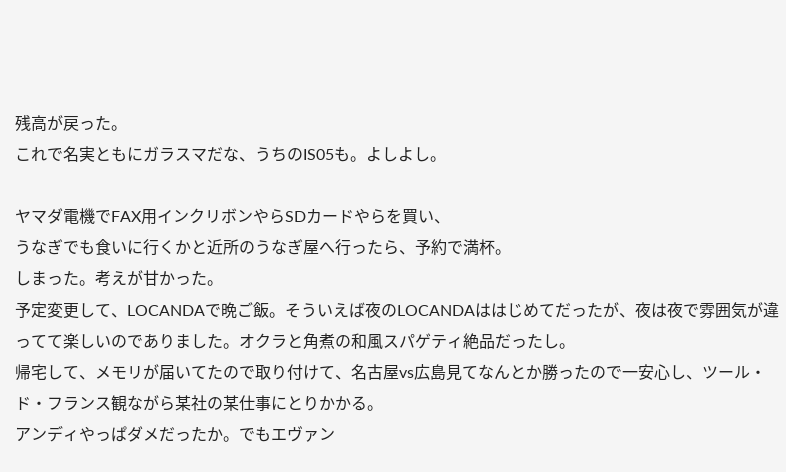残高が戻った。
これで名実ともにガラスマだな、うちのIS05も。よしよし。

ヤマダ電機でFAX用インクリボンやらSDカードやらを買い、
うなぎでも食いに行くかと近所のうなぎ屋へ行ったら、予約で満杯。
しまった。考えが甘かった。
予定変更して、LOCANDAで晩ご飯。そういえば夜のLOCANDAははじめてだったが、夜は夜で雰囲気が違ってて楽しいのでありました。オクラと角煮の和風スパゲティ絶品だったし。
帰宅して、メモリが届いてたので取り付けて、名古屋vs広島見てなんとか勝ったので一安心し、ツール・ド・フランス観ながら某社の某仕事にとりかかる。
アンディやっぱダメだったか。でもエヴァン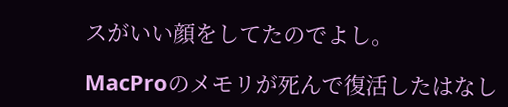スがいい顔をしてたのでよし。

MacProのメモリが死んで復活したはなし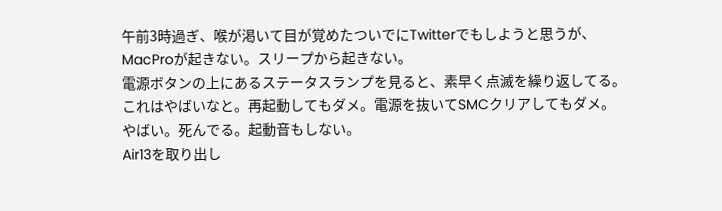午前3時過ぎ、喉が渇いて目が覚めたついでにTwitterでもしようと思うが、
MacProが起きない。スリープから起きない。
電源ボタンの上にあるステータスランプを見ると、素早く点滅を繰り返してる。
これはやばいなと。再起動してもダメ。電源を抜いてSMCクリアしてもダメ。
やばい。死んでる。起動音もしない。
Air13を取り出し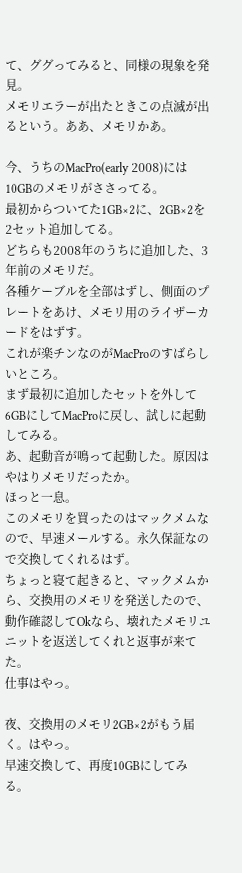て、ググってみると、同様の現象を発見。
メモリエラーが出たときこの点滅が出るという。ああ、メモリかあ。

今、うちのMacPro(early 2008)には10GBのメモリがささってる。
最初からついてた1GB×2に、2GB×2を2セット追加してる。
どちらも2008年のうちに追加した、3年前のメモリだ。
各種ケーブルを全部はずし、側面のプレートをあけ、メモリ用のライザーカードをはずす。
これが楽チンなのがMacProのすばらしいところ。
まず最初に追加したセットを外して6GBにしてMacProに戻し、試しに起動してみる。
あ、起動音が鳴って起動した。原因はやはりメモリだったか。
ほっと一息。
このメモリを買ったのはマックメムなので、早速メールする。永久保証なので交換してくれるはず。
ちょっと寝て起きると、マックメムから、交換用のメモリを発送したので、動作確認してOkなら、壊れたメモリユニットを返送してくれと返事が来てた。
仕事はやっ。

夜、交換用のメモリ2GB×2がもう届く。はやっ。
早速交換して、再度10GBにしてみる。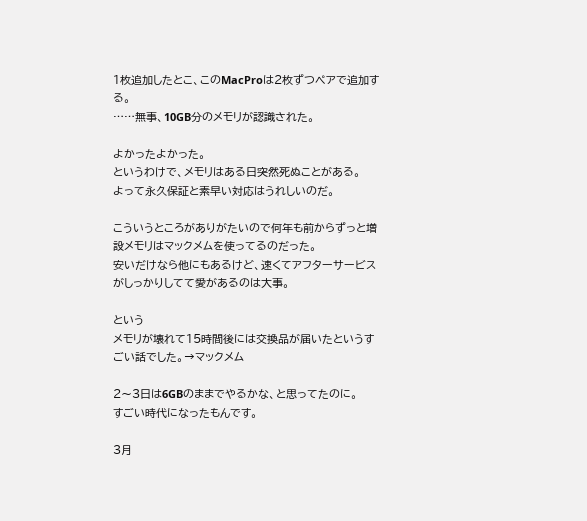1枚追加したとこ、このMacProは2枚ずつペアで追加する。
……無事、10GB分のメモリが認識された。

よかったよかった。
というわけで、メモリはある日突然死ぬことがある。
よって永久保証と素早い対応はうれしいのだ。

こういうところがありがたいので何年も前からずっと増設メモリはマックメムを使ってるのだった。
安いだけなら他にもあるけど、速くてアフターサービスがしっかりしてて愛があるのは大事。

という
メモリが壊れて15時間後には交換品が届いたというすごい話でした。→マックメム

2〜3日は6GBのままでやるかな、と思ってたのに。
すごい時代になったもんです。

3月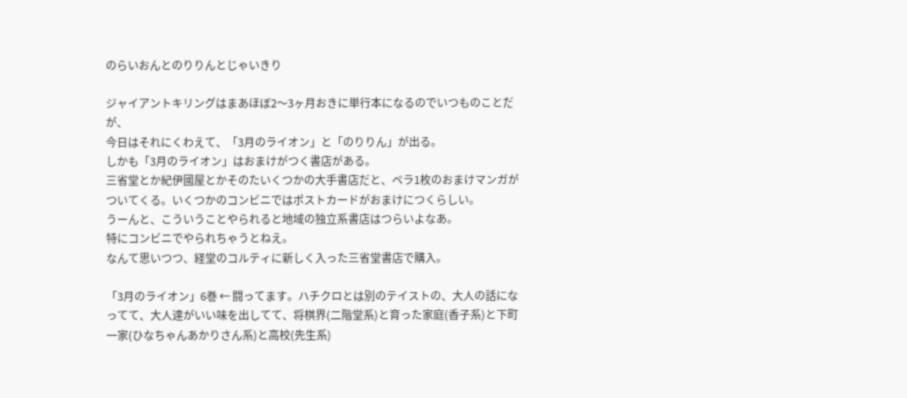のらいおんとのりりんとじゃいきり

ジャイアントキリングはまあほぼ2〜3ヶ月おきに単行本になるのでいつものことだが、
今日はそれにくわえて、「3月のライオン」と「のりりん」が出る。
しかも「3月のライオン」はおまけがつく書店がある。
三省堂とか紀伊國屋とかそのたいくつかの大手書店だと、ペラ1枚のおまけマンガがついてくる。いくつかのコンビニではポストカードがおまけにつくらしい。
うーんと、こういうことやられると地域の独立系書店はつらいよなあ。
特にコンビニでやられちゃうとねえ。
なんて思いつつ、経堂のコルティに新しく入った三省堂書店で購入。

「3月のライオン」6巻 ← 闘ってます。ハチクロとは別のテイストの、大人の話になってて、大人達がいい味を出してて、将棋界(二階堂系)と育った家庭(香子系)と下町一家(ひなちゃんあかりさん系)と高校(先生系)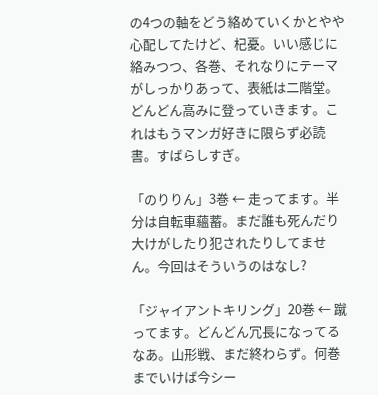の4つの軸をどう絡めていくかとやや心配してたけど、杞憂。いい感じに絡みつつ、各巻、それなりにテーマがしっかりあって、表紙は二階堂。
どんどん高みに登っていきます。これはもうマンガ好きに限らず必読書。すばらしすぎ。

「のりりん」3巻 ← 走ってます。半分は自転車蘊蓄。まだ誰も死んだり大けがしたり犯されたりしてません。今回はそういうのはなし?

「ジャイアントキリング」20巻 ← 蹴ってます。どんどん冗長になってるなあ。山形戦、まだ終わらず。何巻までいけば今シー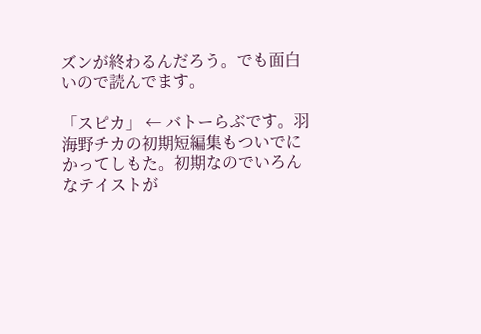ズンが終わるんだろう。でも面白いので読んでます。

「スピカ」 ← バトーらぶです。羽海野チカの初期短編集もついでにかってしもた。初期なのでいろんなテイストが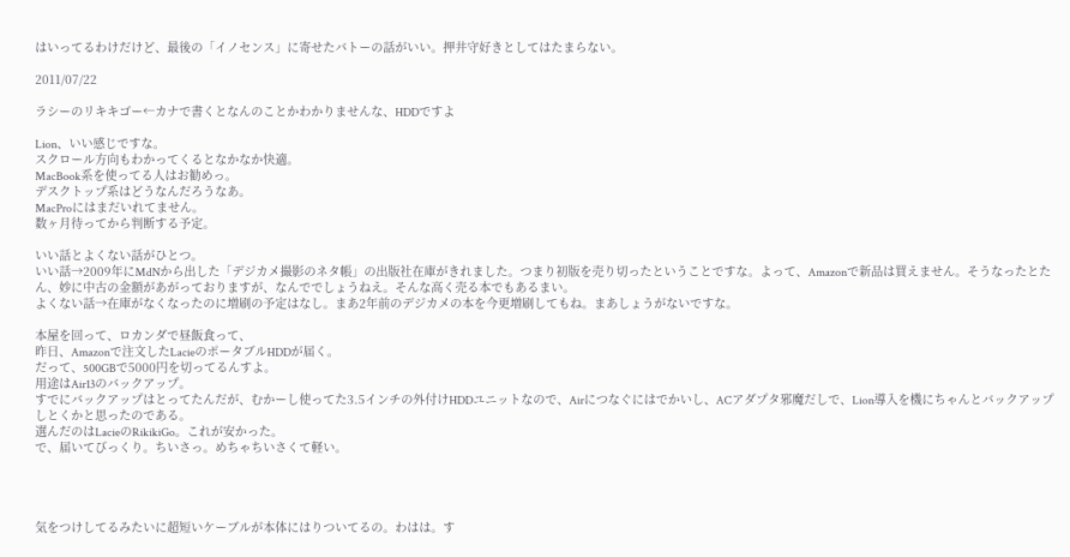はいってるわけだけど、最後の「イノセンス」に寄せたバトーの話がいい。押井守好きとしてはたまらない。

2011/07/22

ラシーのリキキゴー←カナで書くとなんのことかわかりませんな、HDDですよ

Lion、いい感じですな。
スクロール方向もわかってくるとなかなか快適。
MacBook系を使ってる人はお勧めっ。
デスクトップ系はどうなんだろうなあ。
MacProにはまだいれてません。
数ヶ月待ってから判断する予定。

いい話とよくない話がひとつ。
いい話→2009年にMdNから出した「デジカメ撮影のネタ帳」の出版社在庫がきれました。つまり初版を売り切ったということですな。よって、Amazonで新品は買えません。そうなったとたん、妙に中古の金額があがっておりますが、なんででしょうねえ。そんな高く売る本でもあるまい。
よくない話→在庫がなくなったのに増刷の予定はなし。まあ2年前のデジカメの本を今更増刷してもね。まあしょうがないですな。

本屋を回って、ロカンダで昼飯食って、
昨日、Amazonで注文したLacieのポータブルHDDが届く。
だって、500GBで5000円を切ってるんすよ。
用途はAir13のバックアップ。
すでにバックアップはとってたんだが、むかーし使ってた3.5インチの外付けHDDユニットなので、Airにつなぐにはでかいし、ACアダプタ邪魔だしで、Lion導入を機にちゃんとバックアップしとくかと思ったのである。
選んだのはLacieのRikikiGo。これが安かった。
で、届いてびっくり。ちいさっ。めちゃちいさくて軽い。




気をつけしてるみたいに超短いケーブルが本体にはりついてるの。わはは。す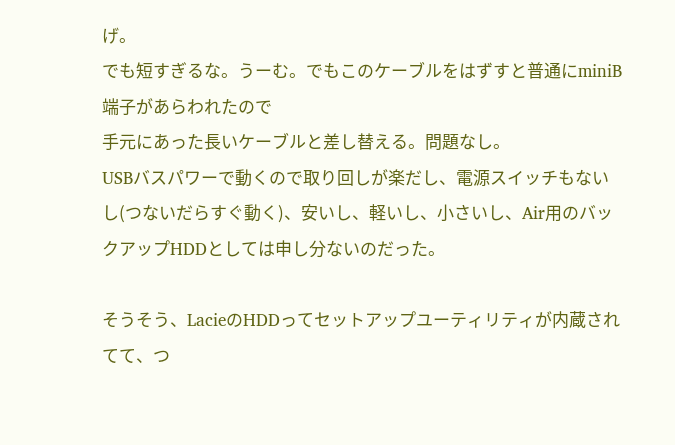げ。
でも短すぎるな。うーむ。でもこのケーブルをはずすと普通にminiB端子があらわれたので
手元にあった長いケーブルと差し替える。問題なし。
USBバスパワーで動くので取り回しが楽だし、電源スイッチもないし(つないだらすぐ動く)、安いし、軽いし、小さいし、Air用のバックアップHDDとしては申し分ないのだった。

そうそう、LacieのHDDってセットアップユーティリティが内蔵されてて、つ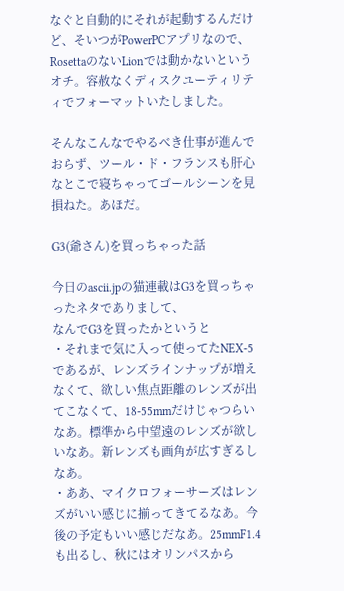なぐと自動的にそれが起動するんだけど、そいつがPowerPCアプリなので、RosettaのないLionでは動かないというオチ。容赦なくディスクユーティリティでフォーマットいたしました。

そんなこんなでやるべき仕事が進んでおらず、ツール・ド・フランスも肝心なとこで寝ちゃってゴールシーンを見損ねた。あほだ。

G3(爺さん)を買っちゃった話

今日のascii.jpの猫連載はG3を買っちゃったネタでありまして、
なんでG3を買ったかというと
・それまで気に入って使ってたNEX-5であるが、レンズラインナップが増えなくて、欲しい焦点距離のレンズが出てこなくて、18-55mmだけじゃつらいなあ。標準から中望遠のレンズが欲しいなあ。新レンズも画角が広すぎるしなあ。
・ああ、マイクロフォーサーズはレンズがいい感じに揃ってきてるなあ。今後の予定もいい感じだなあ。25mmF1.4も出るし、秋にはオリンパスから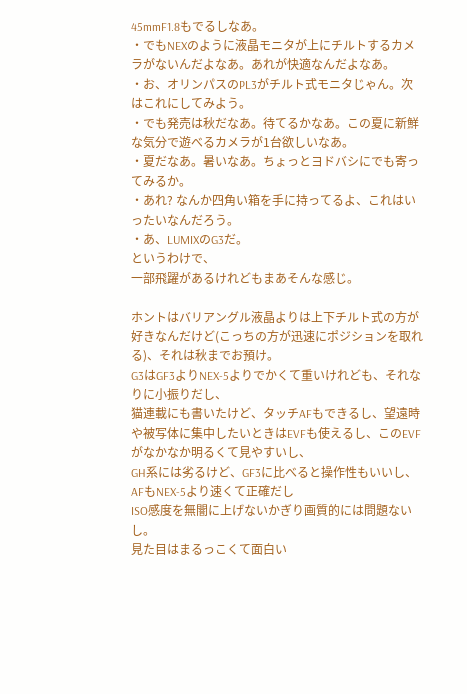45mmF1.8もでるしなあ。
・でもNEXのように液晶モニタが上にチルトするカメラがないんだよなあ。あれが快適なんだよなあ。
・お、オリンパスのPL3がチルト式モニタじゃん。次はこれにしてみよう。
・でも発売は秋だなあ。待てるかなあ。この夏に新鮮な気分で遊べるカメラが1台欲しいなあ。
・夏だなあ。暑いなあ。ちょっとヨドバシにでも寄ってみるか。
・あれ? なんか四角い箱を手に持ってるよ、これはいったいなんだろう。
・あ、LUMIXのG3だ。
というわけで、
一部飛躍があるけれどもまあそんな感じ。

ホントはバリアングル液晶よりは上下チルト式の方が好きなんだけど(こっちの方が迅速にポジションを取れる)、それは秋までお預け。
G3はGF3よりNEX-5よりでかくて重いけれども、それなりに小振りだし、
猫連載にも書いたけど、タッチAFもできるし、望遠時や被写体に集中したいときはEVFも使えるし、このEVFがなかなか明るくて見やすいし、
GH系には劣るけど、GF3に比べると操作性もいいし、
AFもNEX-5より速くて正確だし
ISO感度を無闇に上げないかぎり画質的には問題ないし。
見た目はまるっこくて面白い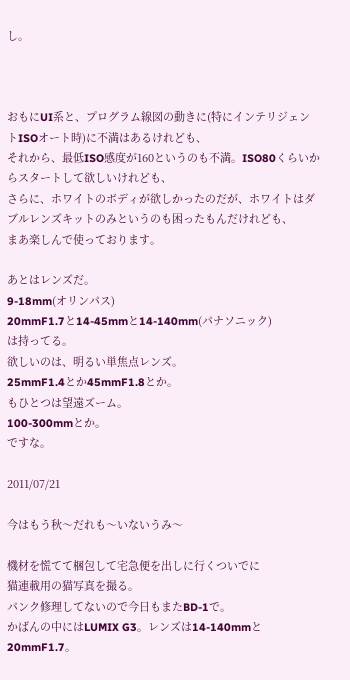し。



おもにUI系と、プログラム線図の動きに(特にインテリジェントISOオート時)に不満はあるけれども、
それから、最低ISO感度が160というのも不満。ISO80くらいからスタートして欲しいけれども、
さらに、ホワイトのボディが欲しかったのだが、ホワイトはダブルレンズキットのみというのも困ったもんだけれども、
まあ楽しんで使っております。

あとはレンズだ。
9-18mm(オリンパス)
20mmF1.7と14-45mmと14-140mm(パナソニック)
は持ってる。
欲しいのは、明るい単焦点レンズ。
25mmF1.4とか45mmF1.8とか。
もひとつは望遠ズーム。
100-300mmとか。
ですな。

2011/07/21

今はもう秋〜だれも〜いないうみ〜

機材を慌てて梱包して宅急便を出しに行くついでに
猫連載用の猫写真を撮る。
パンク修理してないので今日もまたBD-1で。
かばんの中にはLUMIX G3。レンズは14-140mmと20mmF1.7。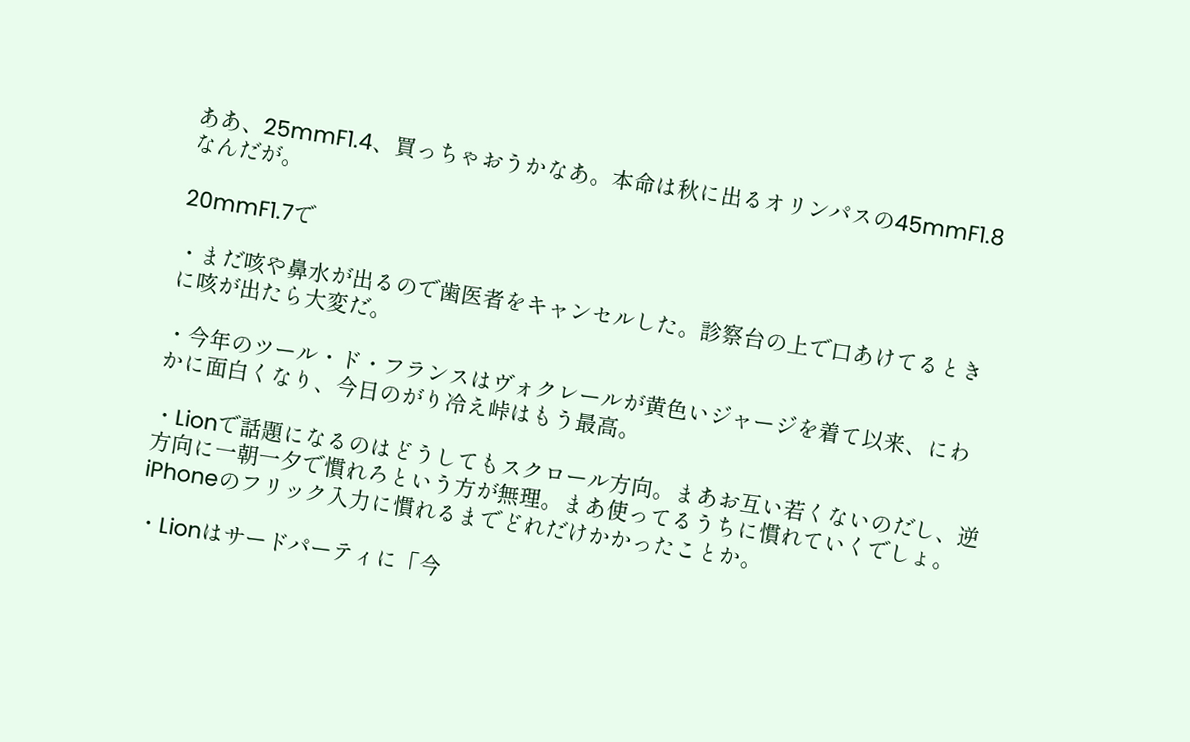ああ、25mmF1.4、買っちゃおうかなあ。本命は秋に出るオリンパスの45mmF1.8なんだが。

20mmF1.7で

・まだ咳や鼻水が出るので歯医者をキャンセルした。診察台の上で口あけてるときに咳が出たら大変だ。

・今年のツール・ド・フランスはヴォクレールが黄色いジャージを着て以来、にわかに面白くなり、今日のがり冷え峠はもう最高。

・Lionで話題になるのはどうしてもスクロール方向。まあお互い若くないのだし、逆方向に一朝一夕で慣れろという方が無理。まあ使ってるうちに慣れていくでしょ。iPhoneのフリック入力に慣れるまでどれだけかかったことか。

・Lionはサードパーティに「今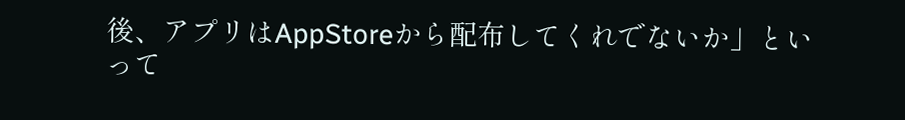後、アプリはAppStoreから配布してくれでないか」といって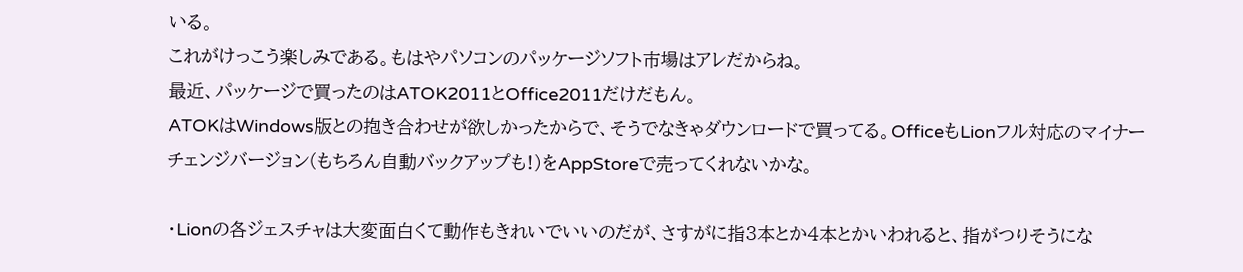いる。
これがけっこう楽しみである。もはやパソコンのパッケージソフト市場はアレだからね。
最近、パッケージで買ったのはATOK2011とOffice2011だけだもん。
ATOKはWindows版との抱き合わせが欲しかったからで、そうでなきゃダウンロードで買ってる。OfficeもLionフル対応のマイナーチェンジバージョン(もちろん自動バックアップも!)をAppStoreで売ってくれないかな。

・Lionの各ジェスチャは大変面白くて動作もきれいでいいのだが、さすがに指3本とか4本とかいわれると、指がつりそうにな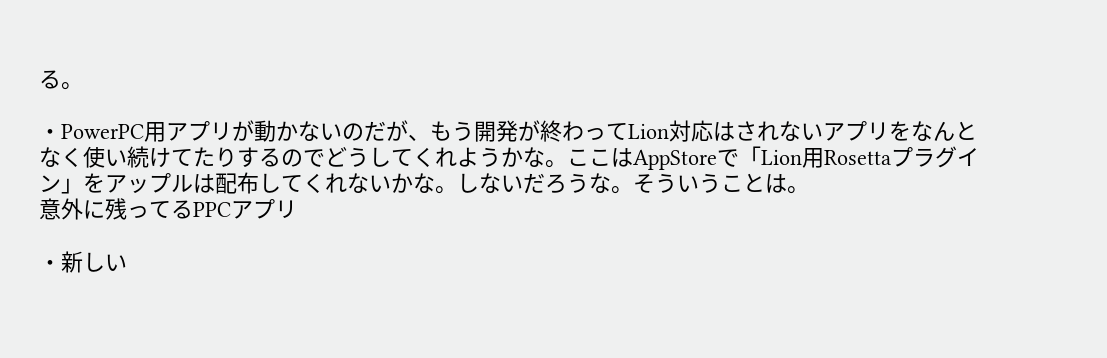る。

・PowerPC用アプリが動かないのだが、もう開発が終わってLion対応はされないアプリをなんとなく使い続けてたりするのでどうしてくれようかな。ここはAppStoreで「Lion用Rosettaプラグイン」をアップルは配布してくれないかな。しないだろうな。そういうことは。
意外に残ってるPPCアプリ

・新しい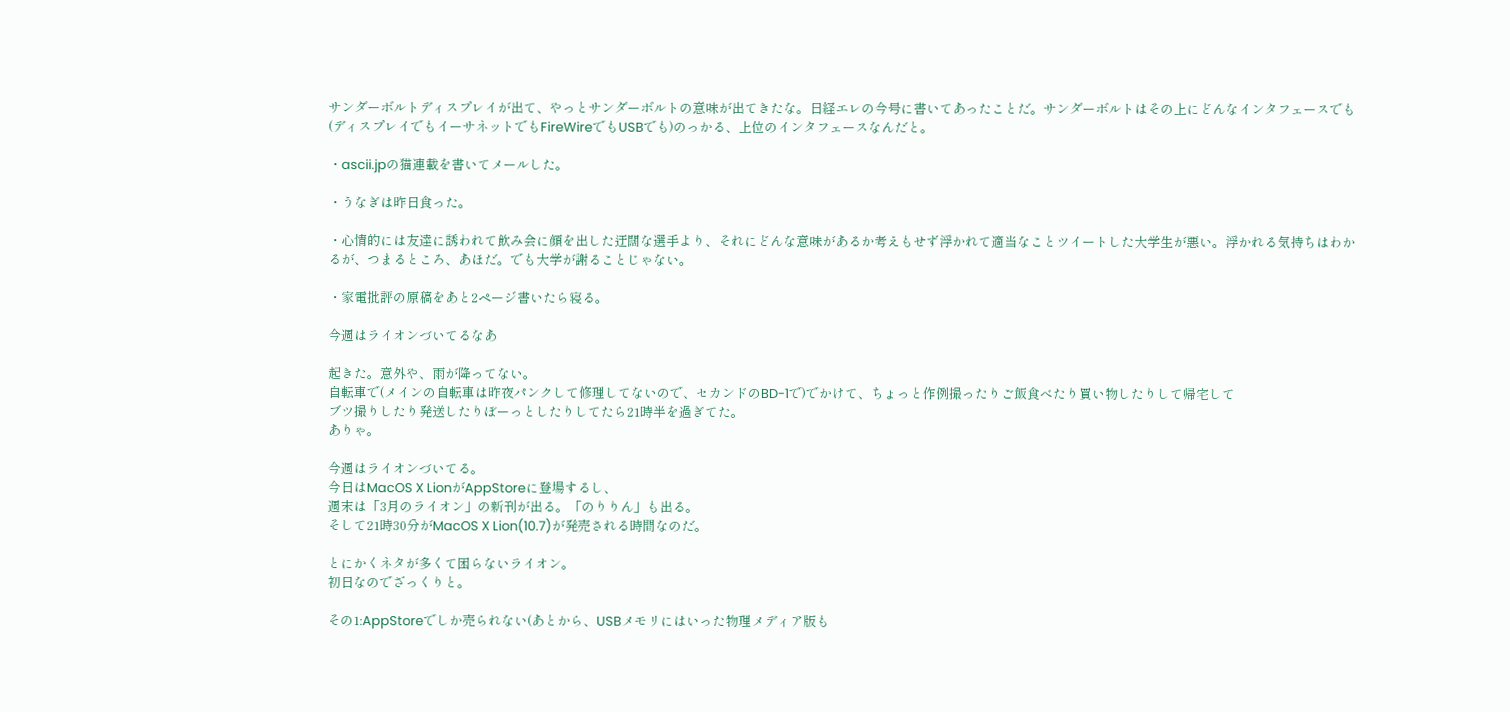サンダーボルトディスプレイが出て、やっとサンダーボルトの意味が出てきたな。日経エレの今号に書いてあったことだ。サンダーボルトはその上にどんなインタフェースでも(ディスプレイでもイーサネットでもFireWireでもUSBでも)のっかる、上位のインタフェースなんだと。

・ascii.jpの猫連載を書いてメールした。

・うなぎは昨日食った。

・心情的には友達に誘われて飲み会に顔を出した迂闊な選手より、それにどんな意味があるか考えもせず浮かれて適当なことツイートした大学生が悪い。浮かれる気持ちはわかるが、つまるところ、あほだ。でも大学が謝ることじゃない。

・家電批評の原稿をあと2ページ書いたら寝る。

今週はライオンづいてるなあ

起きた。意外や、雨が降ってない。
自転車で(メインの自転車は昨夜パンクして修理してないので、セカンドのBD-1で)でかけて、ちょっと作例撮ったりご飯食べたり買い物したりして帰宅して
ブツ撮りしたり発送したりぼーっとしたりしてたら21時半を過ぎてた。
ありゃ。

今週はライオンづいてる。
今日はMacOS X LionがAppStoreに登場するし、
週末は「3月のライオン」の新刊が出る。「のりりん」も出る。
そして21時30分がMacOS X Lion(10.7)が発売される時間なのだ。

とにかくネタが多くて困らないライオン。
初日なのでざっくりと。

その1:AppStoreでしか売られない(あとから、USBメモリにはいった物理メディア版も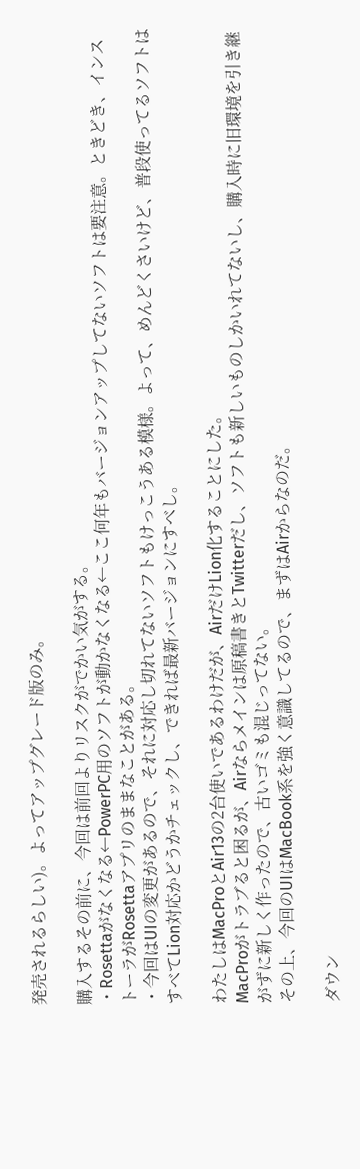発売されるらしい)。よってアップグレード版のみ。

購入するその前に、今回は前回よりリスクがでかい気がする。
・Rosettaがなくなる←PowerPC用のソフトが動かなくなる←ここ何年もバージョンアップしてないソフトは要注意。ときどき、インストーラがRosettaアプリのままなことがある。
・今回はUIの変更があるので、それに対応し切れてないソフトもけっこうある模様。よって、めんどくさいけど、普段使ってるソフトはすべてLion対応かどうかチェックし、できれば最新バージョンにすべし。

わたしはMacProとAir13の2台使いであるわけだが、AirだけLion化することにした。
MacProがトラブると困るが、Airならメインは原稿書きとTwitterだし、ソフトも新しいものしかいれてないし、購入時に旧環境を引き継がずに新しく作ったので、古いゴミも混じってない。
その上、今回のUIはMacBook系を強く意識してるので、まずはAirからなのだ。

ダウン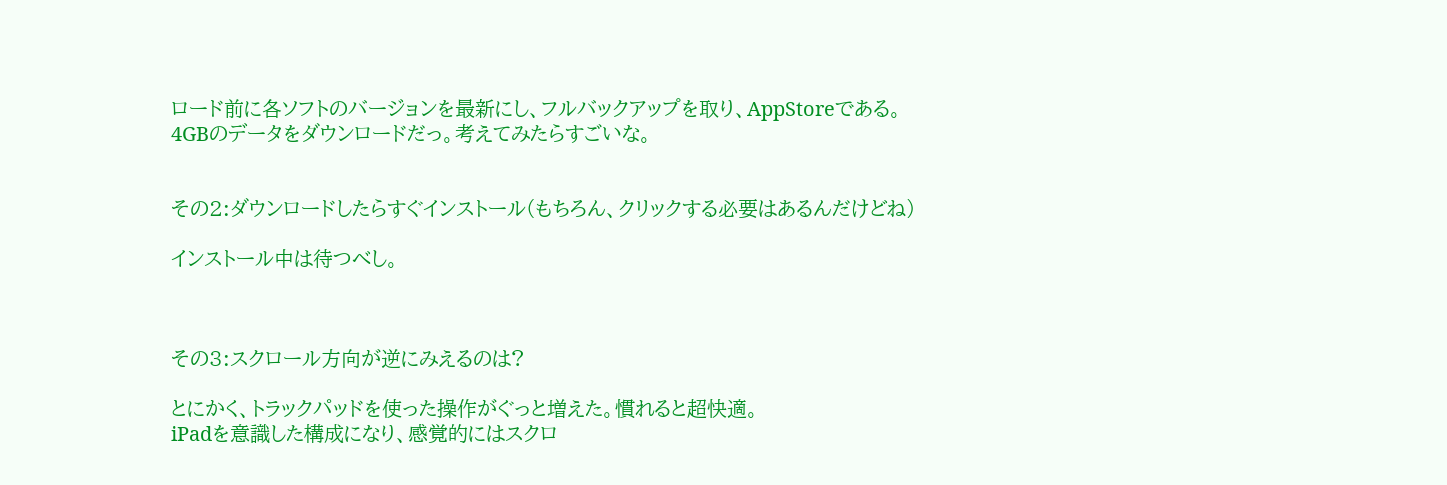ロード前に各ソフトのバージョンを最新にし、フルバックアップを取り、AppStoreである。
4GBのデータをダウンロードだっ。考えてみたらすごいな。


その2:ダウンロードしたらすぐインストール(もちろん、クリックする必要はあるんだけどね)

インストール中は待つべし。



その3:スクロール方向が逆にみえるのは?

とにかく、トラックパッドを使った操作がぐっと増えた。慣れると超快適。
iPadを意識した構成になり、感覚的にはスクロ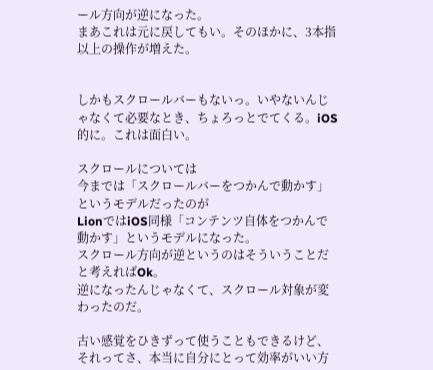ール方向が逆になった。
まあこれは元に戻してもい。そのほかに、3本指以上の操作が増えた。


しかもスクロールバーもないっ。いやないんじゃなくて必要なとき、ちょろっとでてくる。iOS的に。これは面白い。

スクロールについては
今までは「スクロールバーをつかんで動かす」というモデルだったのが
LionではiOS同様「コンテンツ自体をつかんで動かす」というモデルになった。
スクロール方向が逆というのはそういうことだと考えればOk。
逆になったんじゃなくて、スクロール対象が変わったのだ。

古い感覚をひきずって使うこともできるけど、
それってさ、本当に自分にとって効率がいい方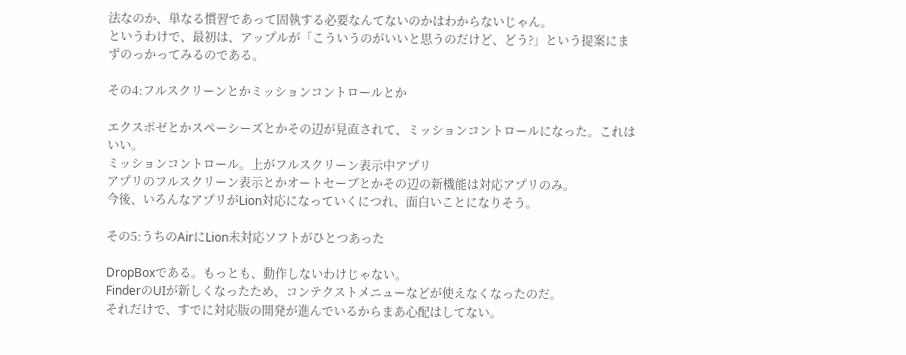法なのか、単なる慣習であって固執する必要なんてないのかはわからないじゃん。
というわけで、最初は、アップルが「こういうのがいいと思うのだけど、どう?」という提案にまずのっかってみるのである。

その4:フルスクリーンとかミッションコントロールとか

エクスポゼとかスペーシーズとかその辺が見直されて、ミッションコントロールになった。これはいい。
ミッションコントロール。上がフルスクリーン表示中アプリ
アプリのフルスクリーン表示とかオートセーブとかその辺の新機能は対応アプリのみ。
今後、いろんなアプリがLion対応になっていくにつれ、面白いことになりそう。

その5:うちのAirにLion未対応ソフトがひとつあった

DropBoxである。もっとも、動作しないわけじゃない。
FinderのUIが新しくなったため、コンテクストメニューなどが使えなくなったのだ。
それだけで、すでに対応版の開発が進んでいるからまあ心配はしてない。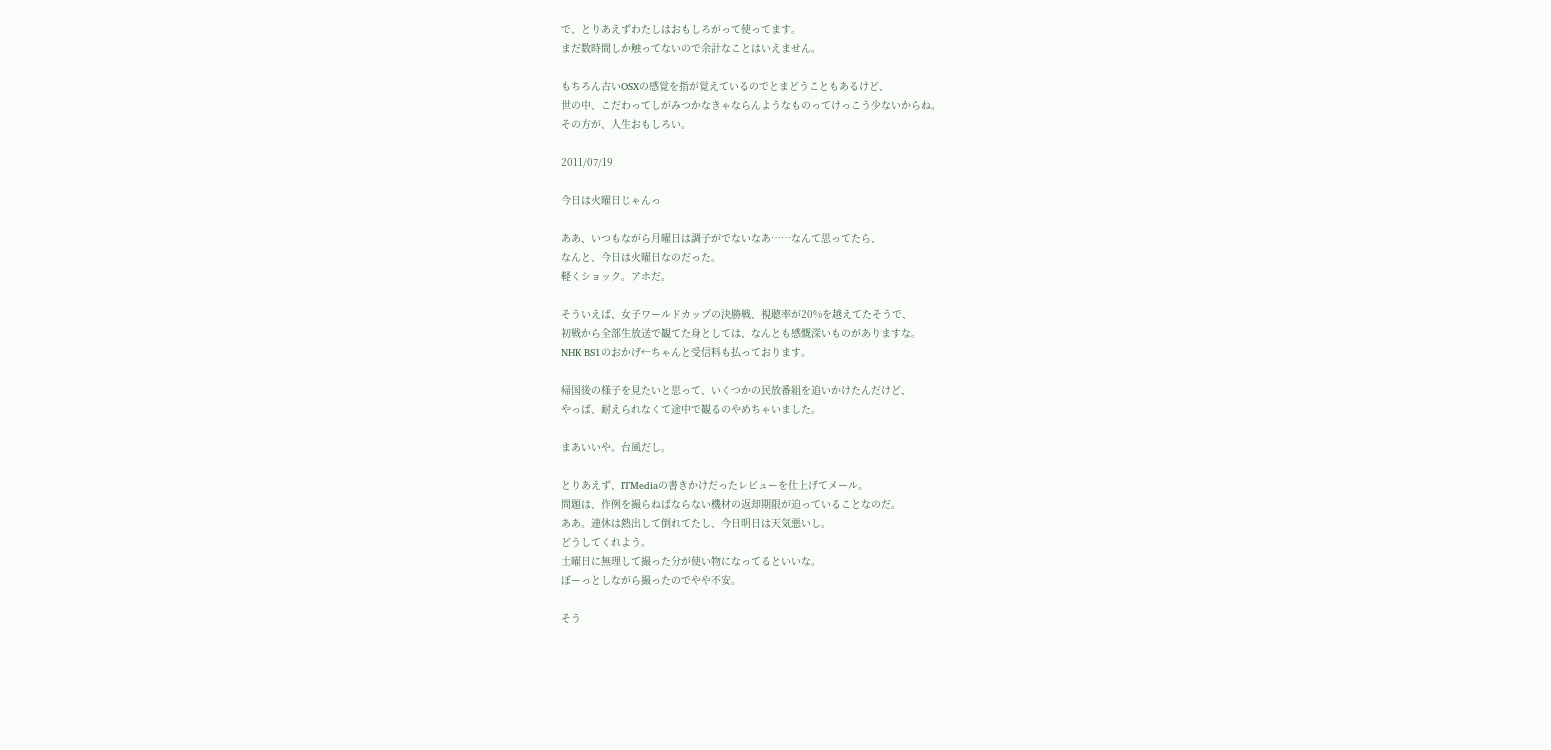で、とりあえずわたしはおもしろがって使ってます。
まだ数時間しか触ってないので余計なことはいえません。

もちろん古いOSXの感覚を指が覚えているのでとまどうこともあるけど、
世の中、こだわってしがみつかなきゃならんようなものってけっこう少ないからね。
その方が、人生おもしろい。

2011/07/19

今日は火曜日じゃんっ

ああ、いつもながら月曜日は調子がでないなあ……なんて思ってたら、
なんと、今日は火曜日なのだった。
軽くショック。アホだ。

そういえば、女子ワールドカップの決勝戦、視聴率が20%を越えてたそうで、
初戦から全部生放送で観てた身としては、なんとも感慨深いものがありますな。
NHK BS1のおかげ←ちゃんと受信料も払っております。

帰国後の様子を見たいと思って、いくつかの民放番組を追いかけたんだけど、
やっぱ、耐えられなくて途中で観るのやめちゃいました。

まあいいや。台風だし。

とりあえず、ITMediaの書きかけだったレビューを仕上げてメール。
問題は、作例を撮らねばならない機材の返却期限が迫っていることなのだ。
ああ。連休は熱出して倒れてたし、今日明日は天気悪いし。
どうしてくれよう。
土曜日に無理して撮った分が使い物になってるといいな。
ぼーっとしながら撮ったのでやや不安。

そう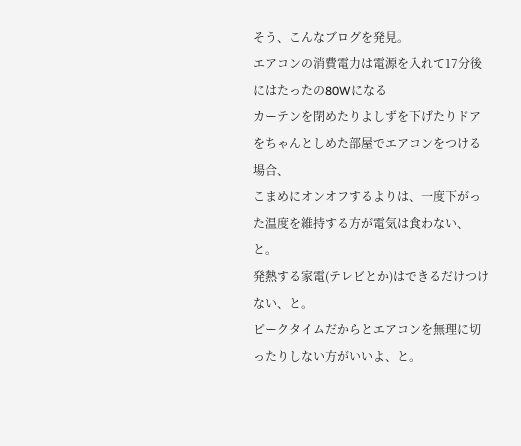そう、こんなブログを発見。
エアコンの消費電力は電源を入れて17分後にはたったの80Wになる
カーテンを閉めたりよしずを下げたりドアをちゃんとしめた部屋でエアコンをつける場合、
こまめにオンオフするよりは、一度下がった温度を維持する方が電気は食わない、と。
発熱する家電(テレビとか)はできるだけつけない、と。
ピークタイムだからとエアコンを無理に切ったりしない方がいいよ、と。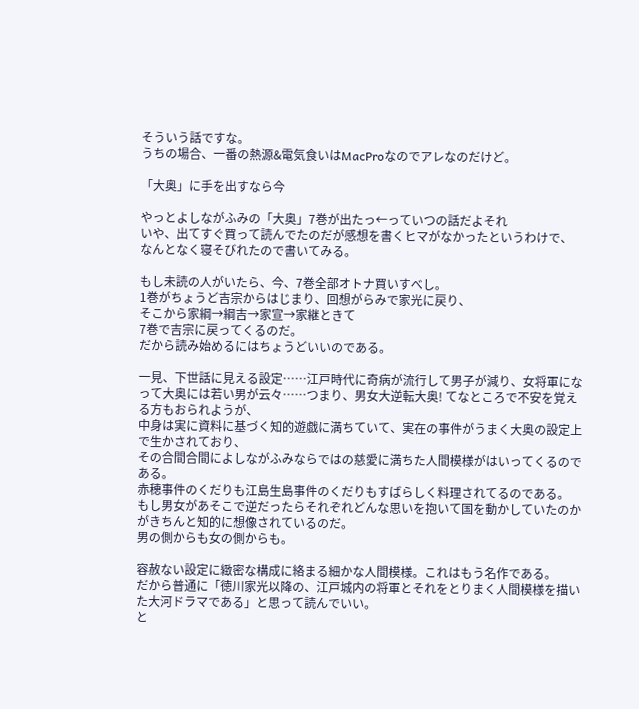そういう話ですな。
うちの場合、一番の熱源&電気食いはMacProなのでアレなのだけど。

「大奥」に手を出すなら今

やっとよしながふみの「大奥」7巻が出たっ←っていつの話だよそれ
いや、出てすぐ買って読んでたのだが感想を書くヒマがなかったというわけで、
なんとなく寝そびれたので書いてみる。

もし未読の人がいたら、今、7巻全部オトナ買いすべし。
1巻がちょうど吉宗からはじまり、回想がらみで家光に戻り、
そこから家綱→綱吉→家宣→家継ときて
7巻で吉宗に戻ってくるのだ。
だから読み始めるにはちょうどいいのである。

一見、下世話に見える設定……江戸時代に奇病が流行して男子が減り、女将軍になって大奥には若い男が云々……つまり、男女大逆転大奥! てなところで不安を覚える方もおられようが、
中身は実に資料に基づく知的遊戯に満ちていて、実在の事件がうまく大奥の設定上で生かされており、
その合間合間によしながふみならではの慈愛に満ちた人間模様がはいってくるのである。
赤穂事件のくだりも江島生島事件のくだりもすばらしく料理されてるのである。
もし男女があそこで逆だったらそれぞれどんな思いを抱いて国を動かしていたのかがきちんと知的に想像されているのだ。
男の側からも女の側からも。

容赦ない設定に緻密な構成に絡まる細かな人間模様。これはもう名作である。
だから普通に「徳川家光以降の、江戸城内の将軍とそれをとりまく人間模様を描いた大河ドラマである」と思って読んでいい。
と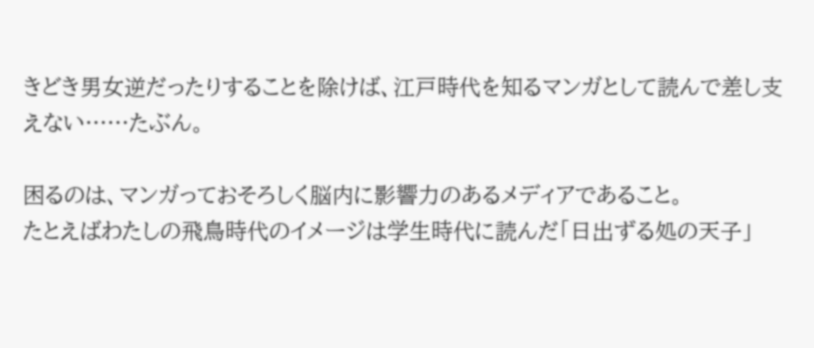きどき男女逆だったりすることを除けば、江戸時代を知るマンガとして読んで差し支えない……たぶん。

困るのは、マンガっておそろしく脳内に影響力のあるメディアであること。
たとえばわたしの飛鳥時代のイメージは学生時代に読んだ「日出ずる処の天子」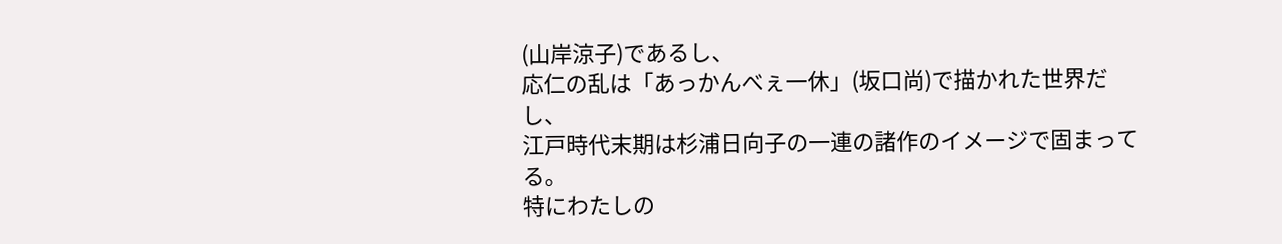(山岸涼子)であるし、
応仁の乱は「あっかんべぇ一休」(坂口尚)で描かれた世界だし、
江戸時代末期は杉浦日向子の一連の諸作のイメージで固まってる。
特にわたしの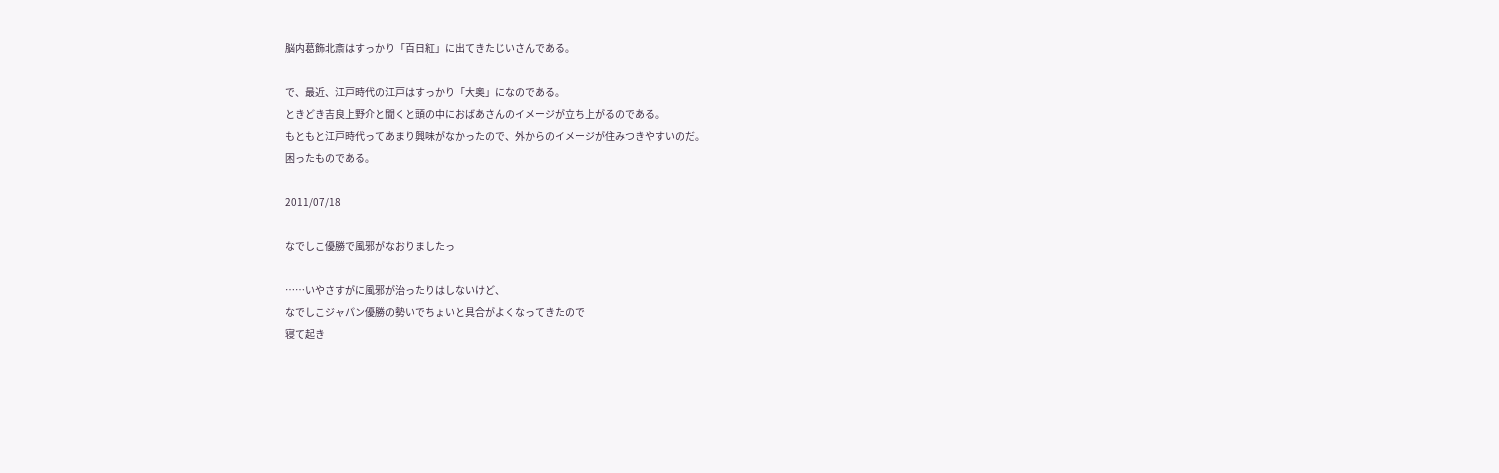脳内葛飾北斎はすっかり「百日紅」に出てきたじいさんである。

で、最近、江戸時代の江戸はすっかり「大奥」になのである。
ときどき吉良上野介と聞くと頭の中におばあさんのイメージが立ち上がるのである。
もともと江戸時代ってあまり興味がなかったので、外からのイメージが住みつきやすいのだ。
困ったものである。

2011/07/18

なでしこ優勝で風邪がなおりましたっ

……いやさすがに風邪が治ったりはしないけど、
なでしこジャパン優勝の勢いでちょいと具合がよくなってきたので
寝て起き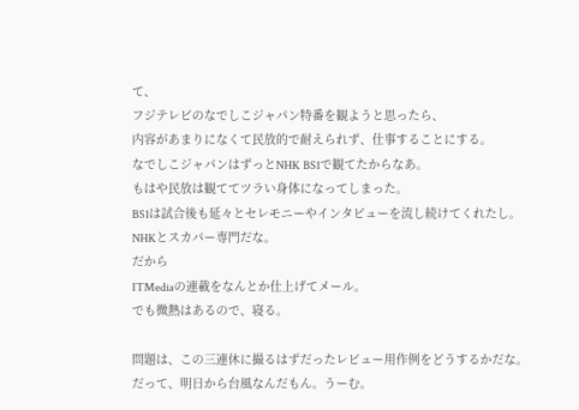て、
フジテレビのなでしこジャパン特番を観ようと思ったら、
内容があまりになくて民放的で耐えられず、仕事することにする。
なでしこジャパンはずっとNHK BS1で観てたからなあ。
もはや民放は観ててツラい身体になってしまった。
BS1は試合後も延々とセレモニーやインタビューを流し続けてくれたし。
NHKとスカパー専門だな。
だから
ITMediaの連載をなんとか仕上げてメール。
でも微熱はあるので、寝る。

問題は、この三連休に撮るはずだったレビュー用作例をどうするかだな。
だって、明日から台風なんだもん。うーむ。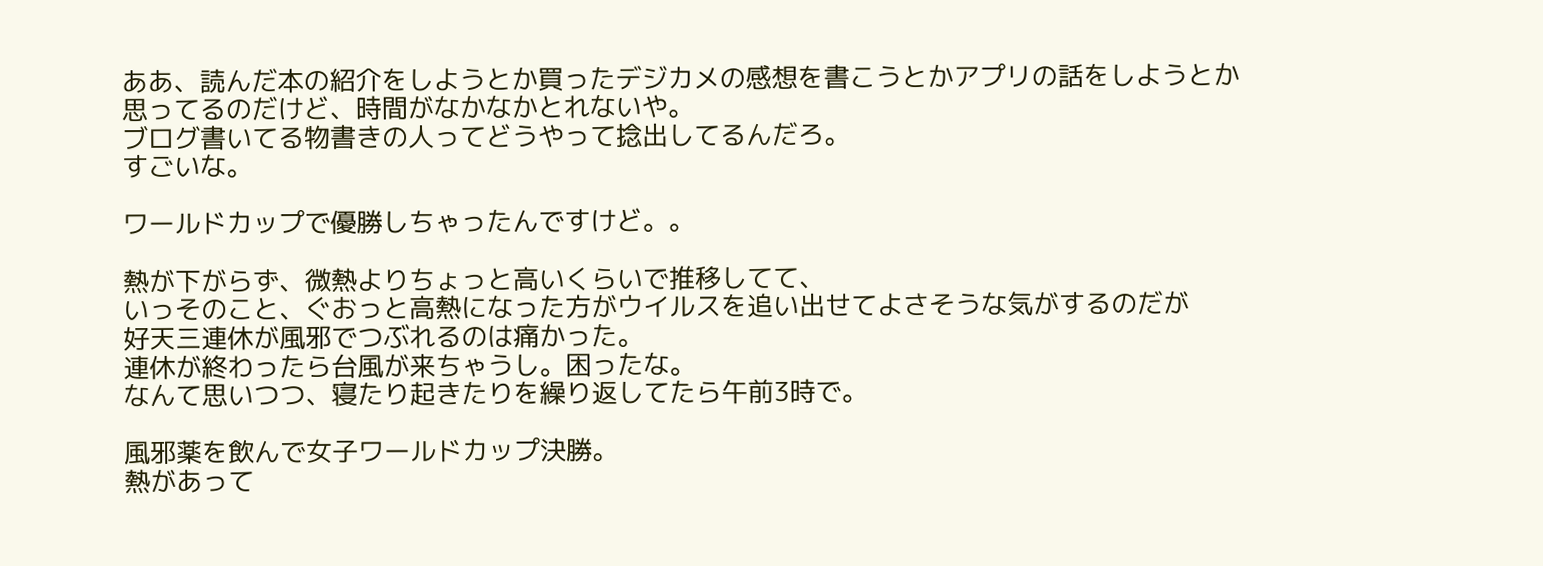ああ、読んだ本の紹介をしようとか買ったデジカメの感想を書こうとかアプリの話をしようとか
思ってるのだけど、時間がなかなかとれないや。
ブログ書いてる物書きの人ってどうやって捻出してるんだろ。
すごいな。

ワールドカップで優勝しちゃったんですけど。。

熱が下がらず、微熱よりちょっと高いくらいで推移してて、
いっそのこと、ぐおっと高熱になった方がウイルスを追い出せてよさそうな気がするのだが
好天三連休が風邪でつぶれるのは痛かった。
連休が終わったら台風が来ちゃうし。困ったな。
なんて思いつつ、寝たり起きたりを繰り返してたら午前3時で。

風邪薬を飲んで女子ワールドカップ決勝。
熱があって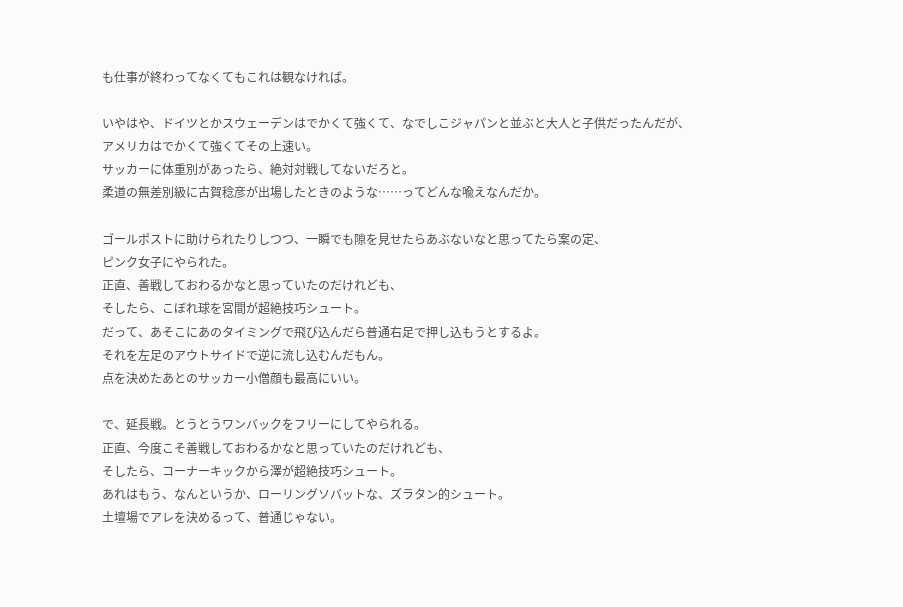も仕事が終わってなくてもこれは観なければ。

いやはや、ドイツとかスウェーデンはでかくて強くて、なでしこジャパンと並ぶと大人と子供だったんだが、
アメリカはでかくて強くてその上速い。
サッカーに体重別があったら、絶対対戦してないだろと。
柔道の無差別級に古賀稔彦が出場したときのような……ってどんな喩えなんだか。

ゴールポストに助けられたりしつつ、一瞬でも隙を見せたらあぶないなと思ってたら案の定、
ピンク女子にやられた。
正直、善戦しておわるかなと思っていたのだけれども、
そしたら、こぼれ球を宮間が超絶技巧シュート。
だって、あそこにあのタイミングで飛び込んだら普通右足で押し込もうとするよ。
それを左足のアウトサイドで逆に流し込むんだもん。
点を決めたあとのサッカー小僧顔も最高にいい。

で、延長戦。とうとうワンバックをフリーにしてやられる。
正直、今度こそ善戦しておわるかなと思っていたのだけれども、
そしたら、コーナーキックから澤が超絶技巧シュート。
あれはもう、なんというか、ローリングソバットな、ズラタン的シュート。
土壇場でアレを決めるって、普通じゃない。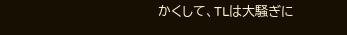かくして、TLは大騒ぎに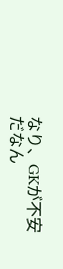なり、GKが不安だなん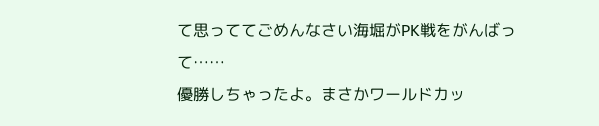て思っててごめんなさい海堀がPK戦をがんばって……
優勝しちゃったよ。まさかワールドカッ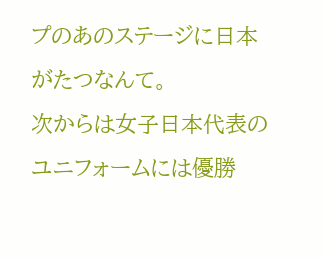プのあのステージに日本がたつなんて。
次からは女子日本代表のユニフォームには優勝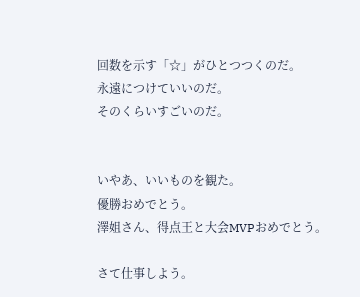回数を示す「☆」がひとつつくのだ。
永遠につけていいのだ。
そのくらいすごいのだ。


いやあ、いいものを観た。
優勝おめでとう。
澤姐さん、得点王と大会MVPおめでとう。

さて仕事しよう。